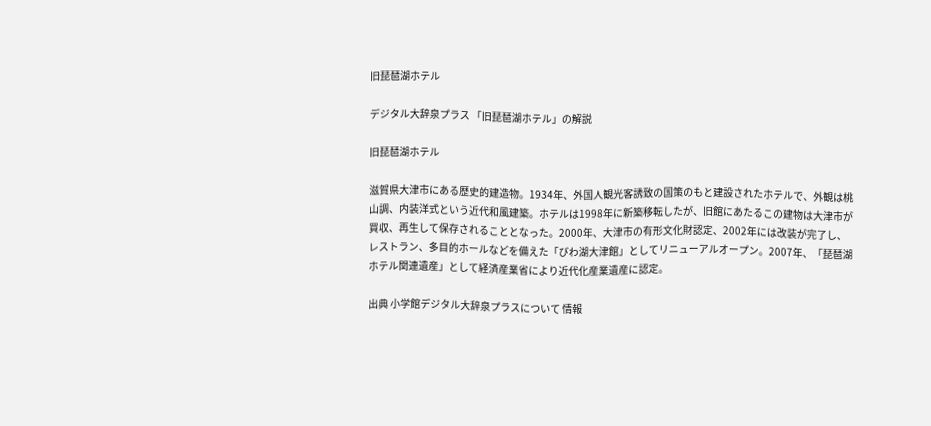旧琵琶湖ホテル

デジタル大辞泉プラス 「旧琵琶湖ホテル」の解説

旧琵琶湖ホテル

滋賀県大津市にある歴史的建造物。1934年、外国人観光客誘致の国策のもと建設されたホテルで、外観は桃山調、内装洋式という近代和風建築。ホテルは1998年に新築移転したが、旧館にあたるこの建物は大津市が買収、再生して保存されることとなった。2000年、大津市の有形文化財認定、2002年には改装が完了し、レストラン、多目的ホールなどを備えた「びわ湖大津館」としてリニューアルオープン。2007年、「琵琶湖ホテル関連遺産」として経済産業省により近代化産業遺産に認定。

出典 小学館デジタル大辞泉プラスについて 情報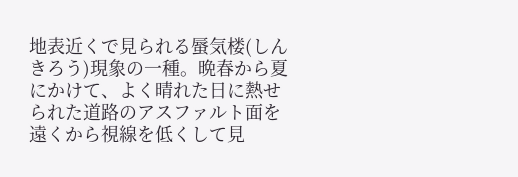地表近くで見られる蜃気楼(しんきろう)現象の一種。晩春から夏にかけて、よく晴れた日に熱せられた道路のアスファルト面を遠くから視線を低くして見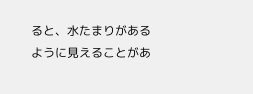ると、水たまりがあるように見えることがあ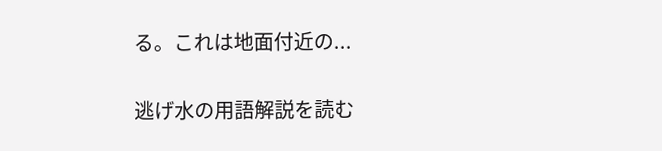る。これは地面付近の...

逃げ水の用語解説を読む